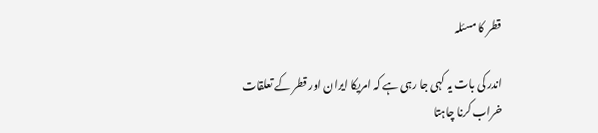قطر کا مسئلہ

اندر کی بات یہ کہی جا رہی ہے کہ امریکا ایران اور قطر کے تعلقات خراب کرنا چاہتا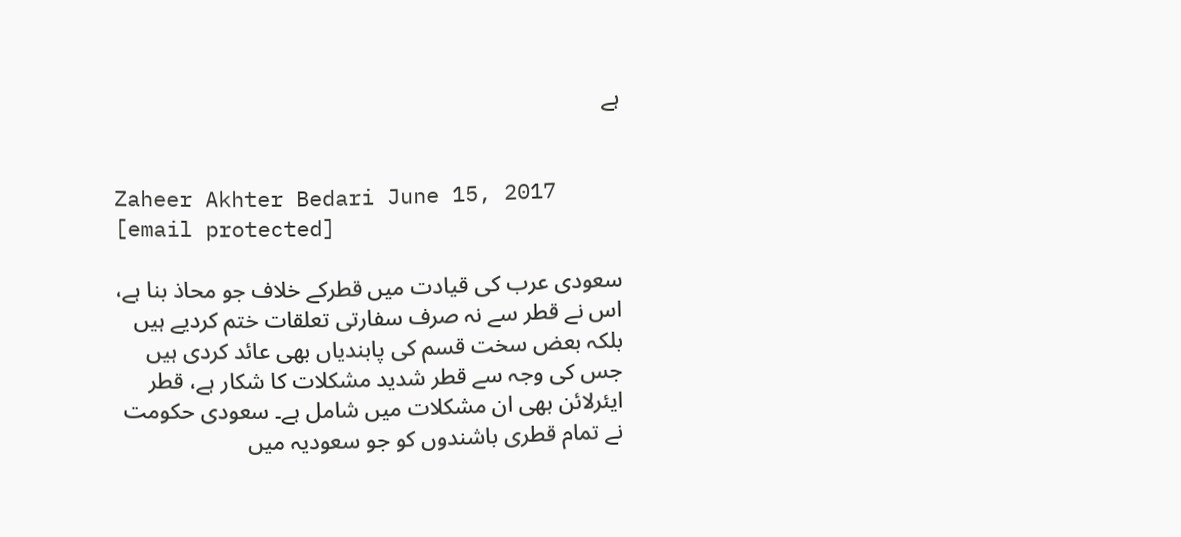ہے


Zaheer Akhter Bedari June 15, 2017
[email protected]

سعودی عرب کی قیادت میں قطرکے خلاف جو محاذ بنا ہے، اس نے قطر سے نہ صرف سفارتی تعلقات ختم کردیے ہیں بلکہ بعض سخت قسم کی پابندیاں بھی عائد کردی ہیں جس کی وجہ سے قطر شدید مشکلات کا شکار ہے، قطر ایئرلائن بھی ان مشکلات میں شامل ہے۔ سعودی حکومت نے تمام قطری باشندوں کو جو سعودیہ میں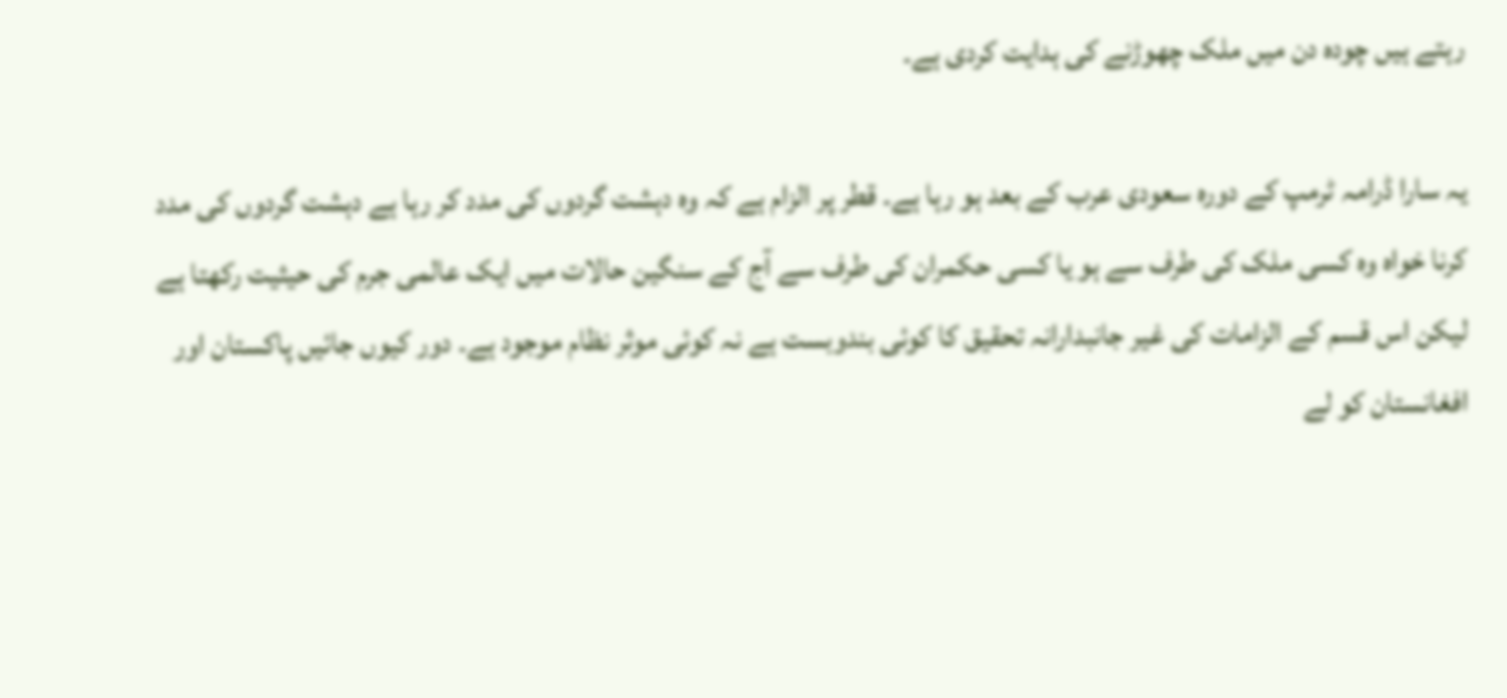رہتے ہیں چودہ دن میں ملک چھوڑنے کی ہدایت کردی ہے۔

یہ سارا ڈرامہ ٹرمپ کے دورہ سعودی عرب کے بعد ہو رہا ہے۔ قطر پر الزام ہے کہ وہ دہشت گردوں کی مدد کر رہا ہے دہشت گردوں کی مدد کرنا خواہ وہ کسی ملک کی طرف سے ہو یا کسی حکمران کی طرف سے آج کے سنگین حالات میں ایک عالمی جرم کی حیثیت رکھتا ہے لیکن اس قسم کے الزامات کی غیر جانبدارانہ تحقیق کا کوئی بندوبست ہے نہ کوئی موثر نظام موجود ہے۔ دور کیوں جائیں پاکستان اور افغانستان کو لے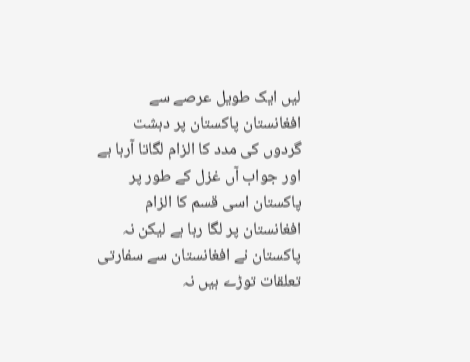لیں ایک طویل عرصے سے افغانستان پاکستان پر دہشت گردوں کی مدد کا الزام لگاتا آرہا ہے اور جواب آں غزل کے طور پر پاکستان اسی قسم کا الزام افغانستان پر لگا رہا ہے لیکن نہ پاکستان نے افغانستان سے سفارتی تعلقات توڑے ہیں نہ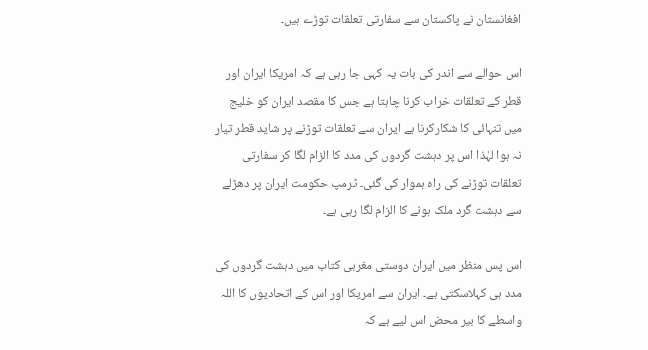افغانستان نے پاکستان سے سفارتی تعلقات توڑے ہیں۔

اس حوالے سے اندر کی بات یہ کہی جا رہی ہے کہ امریکا ایران اور قطر کے تعلقات خراب کرنا چاہتا ہے جس کا مقصد ایران کو خلیج میں تنہائی کا شکارکرنا ہے ایران سے تعلقات توڑنے پر شاید قطر تیار نہ ہوا لہٰذا اس پر دہشت گردوں کی مدد کا الزام لگا کر سفارتی تعلقات توڑنے کی راہ ہموار کی گئی۔ ٹرمپ حکومت ایران پر دھڑلے سے دہشت گرد ملک ہونے کا الزام لگا رہی ہے۔

اس پس منظر میں ایران دوستی مغربی کتاب میں دہشت گردوں کی مدد ہی کہلاسکتی ہے۔ ایران سے امریکا اور اس کے اتحادیوں کا اللہ واسطے کا بیر محض اس لیے ہے کہ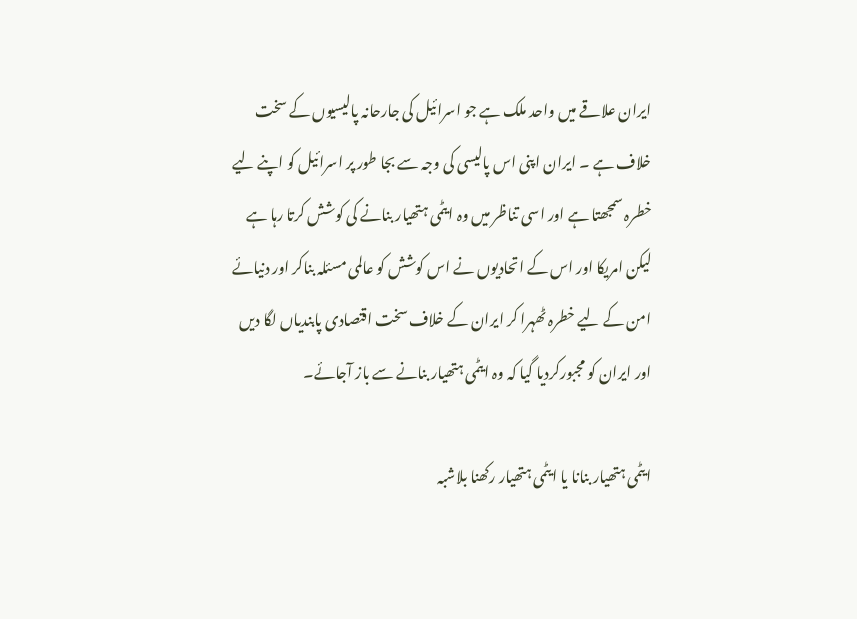ایران علاقے میں واحد ملک ہے جو اسرائیل کی جارحانہ پالیسیوں کے سخت خلاف ہے ۔ ایران اپنی اس پالیسی کی وجہ سے بجا طور پر اسرائیل کو اپنے لیے خطرہ سمجھتا ہے اور اسی تناظر میں وہ ایٹمی ہتھیار بنانے کی کوشش کرتا رہا ہے لیکن امریکا اور اس کے اتحادیوں نے اس کوشش کو عالمی مسئلہ بناکر اور دنیائے امن کے لیے خطرہ ٹھہرا کر ایران کے خلاف سخت اقتصادی پابندیاں لگا دیں اور ایران کو مجبورکردیا گیا کہ وہ ایٹمی ہتھیار بنانے سے باز آجائے۔

ایٹمی ہتھیار بنانا یا ایٹمی ہتھیار رکھنا بلاشبہ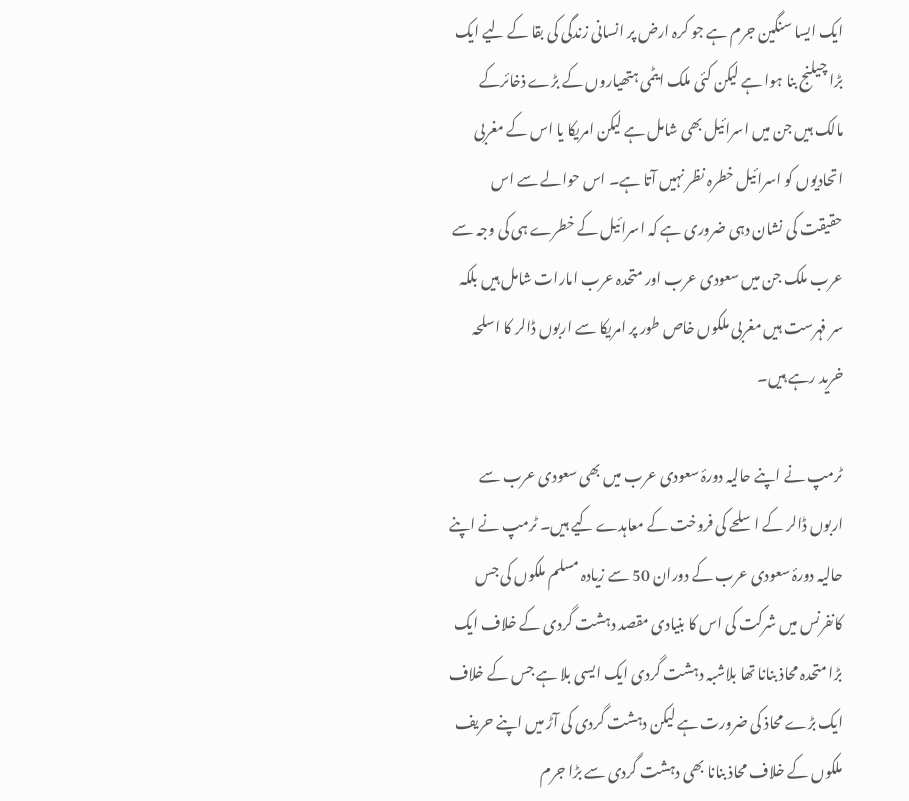ایک ایسا سنگین جرم ہے جو کرہ ارض پر انسانی زندگی کی بقا کے لیے ایک بڑا چیلنج بنا ہوا ہے لیکن کئی ملک ایٹمی ہتھیاروں کے بڑے ذخائرکے مالک ہیں جن میں اسرائیل بھی شامل ہے لیکن امریکا یا اس کے مغربی اتحادیوں کو اسرائیل خطرہ نظر نہیں آتا ہے۔ اس حوالے سے اس حقیقت کی نشان دہی ضروری ہے کہ اسرائیل کے خطرے ہی کی وجہ سے عرب ملک جن میں سعودی عرب اور متحدہ عرب امارات شامل ہیں بلکہ سر فہرست ہیں مغربی ملکوں خاص طور پر امریکا سے اربوں ڈالر کا اسلحہ خرید رہے ہیں۔

ٹرمپ نے اپنے حالیہ دورۂ سعودی عرب میں بھی سعودی عرب سے اربوں ڈالر کے اسلحے کی فروخت کے معاہدے کیے ہیں۔ ٹرمپ نے اپنے حالیہ دورۂ سعودی عرب کے دوران 50 سے زیادہ مسلم ملکوں کی جس کانفرنس میں شرکت کی اس کا بنیادی مقصد دہشت گردی کے خلاف ایک بڑا متحدہ محاذ بنانا تھا بلاشبہ دہشت گردی ایک ایسی بلا ہے جس کے خلاف ایک بڑے محاذ کی ضرورت ہے لیکن دہشت گردی کی آڑ میں اپنے حریف ملکوں کے خلاف محاذ بنانا بھی دہشت گردی سے بڑا جرم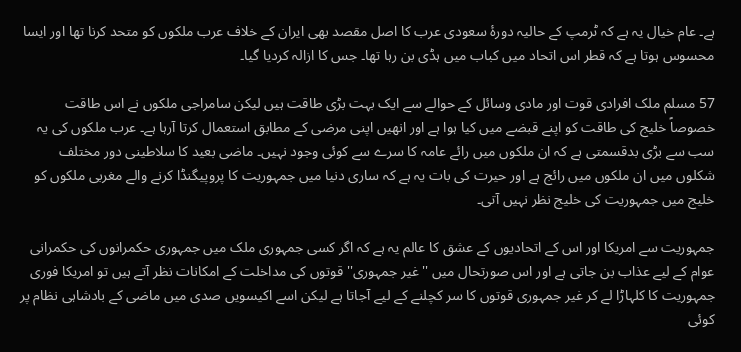ہے۔ عام خیال یہ ہے کہ ٹرمپ کے حالیہ دورۂ سعودی عرب کا اصل مقصد بھی ایران کے خلاف عرب ملکوں کو متحد کرنا تھا اور ایسا محسوس ہوتا ہے کہ قطر اس اتحاد میں کباب میں ہڈی بن رہا تھا۔ جس کا ازالہ کردیا گیا۔

57 مسلم ملک افرادی قوت اور مادی وسائل کے حوالے سے ایک بہت بڑی طاقت ہیں لیکن سامراجی ملکوں نے اس طاقت خصوصاً خلیج کی طاقت کو اپنے قبضے میں کیا ہوا ہے اور انھیں اپنی مرضی کے مطابق استعمال کرتا آرہا ہے۔ عرب ملکوں کی یہ سب سے بڑی بدقسمتی ہے کہ ان ملکوں میں رائے عامہ کا سرے سے کوئی وجود نہیں۔ ماضی بعید کا سلاطینی دور مختلف شکلوں میں ان ملکوں میں رائج ہے اور حیرت کی بات یہ ہے کہ ساری دنیا میں جمہوریت کا پروپیگنڈا کرنے والے مغربی ملکوں کو خلیج میں جمہوریت کی خلیج نظر نہیں آتی۔

جمہوریت سے امریکا اور اس کے اتحادیوں کے عشق کا عالم یہ ہے کہ اگر کسی جمہوری ملک میں جمہوری حکمرانوں کی حکمرانی عوام کے لیے عذاب بن جاتی ہے اور اس صورتحال میں ''غیر جمہوری'' قوتوں کی مداخلت کے امکانات نظر آتے ہیں تو امریکا فوری جمہوریت کا کلہاڑا لے کر غیر جمہوری قوتوں کا سر کچلنے کے لیے آجاتا ہے لیکن اسے اکیسویں صدی میں ماضی کے بادشاہی نظام پر کوئی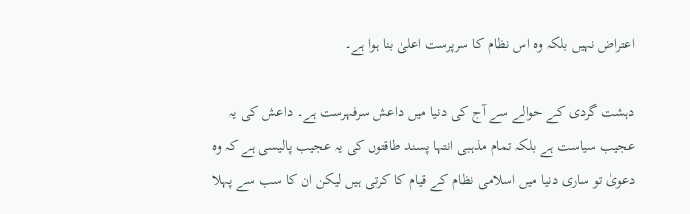اعتراض نہیں بلکہ وہ اس نظام کا سرپرست اعلیٰ بنا ہوا ہے۔

دہشت گردی کے حوالے سے آج کی دنیا میں داعش سرفہرست ہے۔ داعش کی یہ عجیب سیاست ہے بلکہ تمام مذہبی انتہا پسند طاقتوں کی یہ عجیب پالیسی ہے کہ وہ دعویٰ تو ساری دنیا میں اسلامی نظام کے قیام کا کرتی ہیں لیکن ان کا سب سے پہلا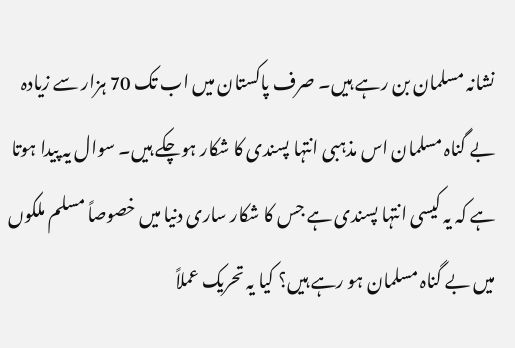نشانہ مسلمان بن رہے ہیں۔ صرف پاکستان میں اب تک 70 ہزار سے زیادہ بے گناہ مسلمان اس مذہبی انتہا پسندی کا شکار ہوچکے ہیں۔ سوال یہ پیدا ہوتا ہے کہ یہ کیسی انتہا پسندی ہے جس کا شکار ساری دنیا میں خصوصاً مسلم ملکوں میں بے گناہ مسلمان ہو رہے ہیں؟ کیا یہ تحریک عملاً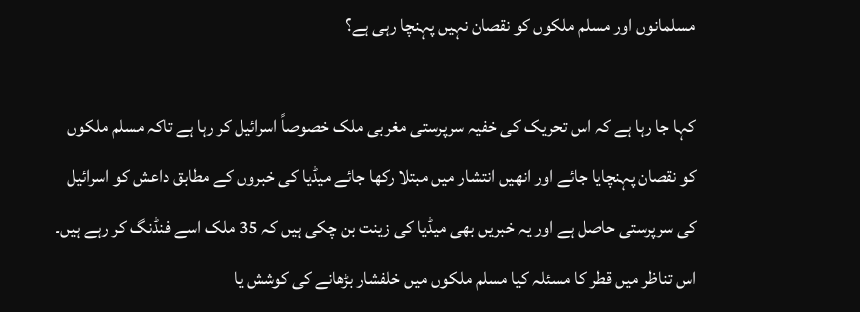مسلمانوں اور مسلم ملکوں کو نقصان نہیں پہنچا رہی ہے؟

کہا جا رہا ہے کہ اس تحریک کی خفیہ سرپرستی مغربی ملک خصوصاً اسرائیل کر رہا ہے تاکہ مسلم ملکوں کو نقصان پہنچایا جائے اور انھیں انتشار میں مبتلا رکھا جائے میڈیا کی خبروں کے مطابق داعش کو اسرائیل کی سرپرستی حاصل ہے اور یہ خبریں بھی میڈیا کی زینت بن چکی ہیں کہ 35 ملک اسے فنڈنگ کر رہے ہیں۔ اس تناظر میں قطر کا مسئلہ کیا مسلم ملکوں میں خلفشار بڑھانے کی کوشش یا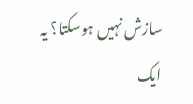سازش نہیں ہوسکتا؟ یہ ایک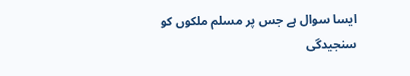ایسا سوال ہے جس پر مسلم ملکوں کو سنجیدگی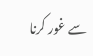سے غور کرنا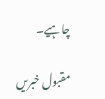چاہیے۔

مقبول خبریں